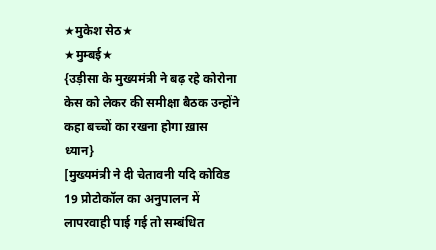★मुकेश सेठ★
★मुम्बई★
{उड़ीसा के मुख्यमंत्री ने बढ़ रहे कोरोना केस को लेकर की समीक्षा बैठक उन्होंने कहा बच्चों का रखना होगा ख़ास ध्यान}
[मुख्यमंत्री ने दी चेतावनी यदि कोविड 19 प्रोटोकॉल का अनुपालन में लापरवाही पाई गई तो सम्बंधित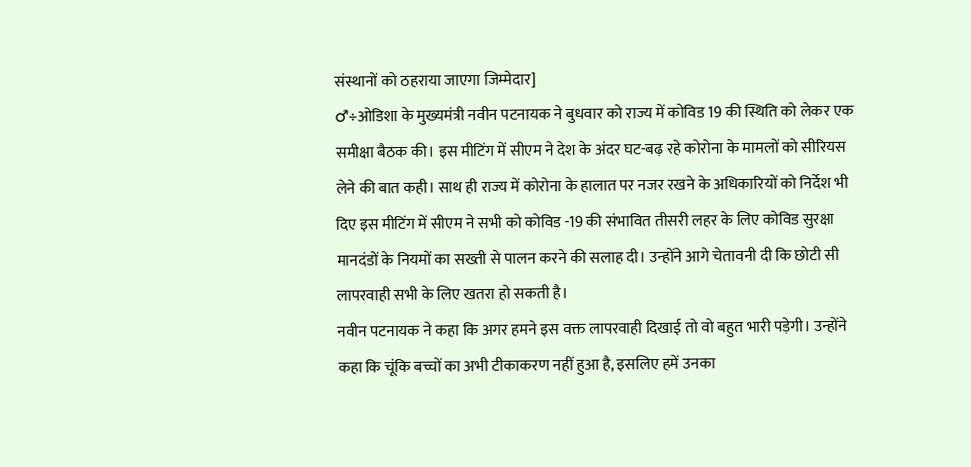संस्थानों को ठहराया जाएगा जिम्मेदार]
♂÷ओडिशा के मुख्यमंत्री नवीन पटनायक ने बुधवार को राज्य में कोविड 19 की स्थिति को लेकर एक समीक्षा बैठक की। इस मीटिंग में सीएम ने देश के अंदर घट-बढ़ रहे कोरोना के मामलों को सीरियस लेने की बात कही। साथ ही राज्य में कोरोना के हालात पर नजर रखने के अधिकारियों को निर्देश भी दिए इस मीटिंग में सीएम ने सभी को कोविड -19 की संभावित तीसरी लहर के लिए कोविड सुरक्षा मानदंडों के नियमों का सख्ती से पालन करने की सलाह दी। उन्होंने आगे चेतावनी दी कि छोटी सी लापरवाही सभी के लिए खतरा हो सकती है।
नवीन पटनायक ने कहा कि अगर हमने इस वक्त लापरवाही दिखाई तो वो बहुत भारी पड़ेगी। उन्होंने कहा कि चूंकि बच्चों का अभी टीकाकरण नहीं हुआ है, इसलिए हमें उनका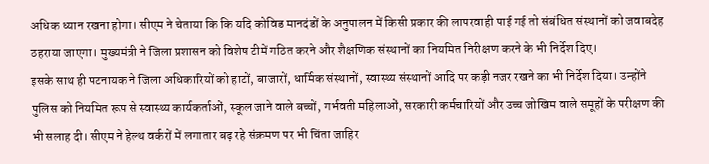अधिक ध्यान रखना होगा। सीएम ने चेताया कि कि यदि कोविड मानदंडों के अनुपालन में किसी प्रकार की लापरवाही पाई गई तो संबंधित संस्थानों को जवाबदेह ठहराया जाएगा। मुख्यमंत्री ने जिला प्रशासन को विशेष टीमें गठित करने और शैक्षणिक संस्थानों का नियमित निरीक्षण करने के भी निर्देश दिए।
इसके साथ ही पटनायक ने जिला अधिकारियों को हाटों, बाजारों, धार्मिक संस्थानों, स्वास्थ्य संस्थानों आदि पर कड़ी नजर रखने का भी निर्देश दिया। उन्होंने पुलिस को नियमित रूप से स्वास्थ्य कार्यकर्ताओं, स्कूल जाने वाले बच्चों, गर्भवती महिलाओं, सरकारी कर्मचारियों और उच्च जोखिम वाले समूहों के परीक्षण की भी सलाह दी। सीएम ने हेल्थ वर्करों में लगातार बढ़ रहे संक्रमण पर भी चिंता जाहिर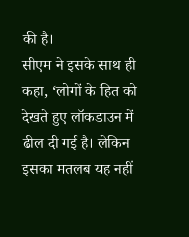की है।
सीएम ने इसके साथ ही कहा, ‘लोगों के हित को देखते हुए लॉकडाउन में ढील दी गई है। लेकिन इसका मतलब यह नहीं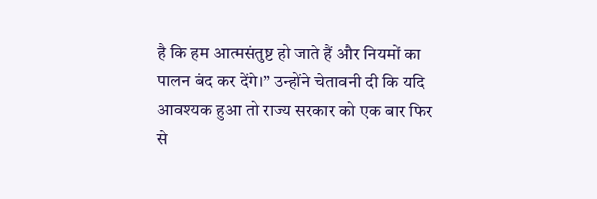है कि हम आत्मसंतुष्ट हो जाते हैं और नियमों का पालन बंद कर देंगे।” उन्होंने चेतावनी दी कि यदि आवश्यक हुआ तो राज्य सरकार को एक बार फिर से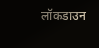लॉकडाउन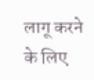लागू करने के लिए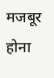मजबूर होना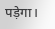पड़ेगा।